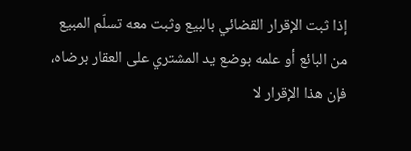إذا ثبت الإقرار القضائي بالبيع وثبت معه تسلّم المبيع من البائع أو علمه بوضع يد المشتري على العقار برضاه، فإن هذا الإقرار لا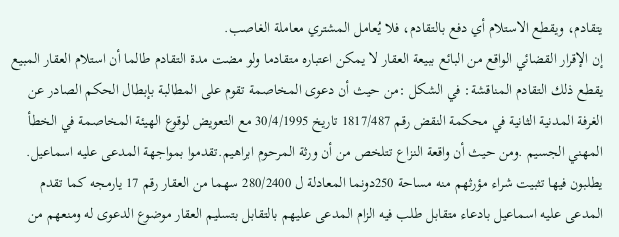يتقادم، ويقطع الاستلام أي دفع بالتقادم، فلا يُعامل المشتري معاملة الغاصب.
إن الإقرار القضائي الواقع من البائع ببيعة العقار لا يمكن اعتباره متقادما ولو مضت مدة التقادم طالما أن استلام العقار المبيع يقطع ذلك التقادم المناقشة: في الشكل :من حيث أن دعوى المخاصمة تقوم على المطالبة بإبطال الحكم الصادر عن الغرفة المدنية الثانية في محكمة النقض رقم 1817/487 تاريخ 30/4/1995 مع التعويض لوقوع الهيئة المخاصمة في الخطأ المهني الجسيم .ومن حيث أن واقعة النزاع تتلخص من أن ورثة المرحوم ابراهيم.تقدموا بمواجهة المدعى عليه اسماعیل. يطلبون فيها تثبيت شراء مؤرثهم منه مساحة 250دونما المعادلة ل 280/2400 سهما من العقار رقم 17 یارمجه كما تقدم المدعى عليه اسماعیل بادعاء متقابل طلب فيه الزام المدعى عليهم بالتقابل بتسليم العقار موضوع الدعوى له ومنعهم من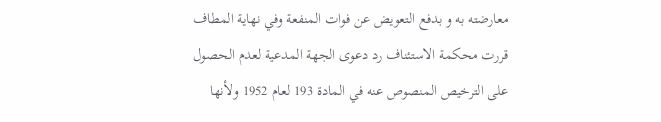معارضته به و بدفع التعويض عن فوات المنفعة وفي نهاية المطاف قررت محكمة الاستئناف رد دعوى الجهة المدعية لعدم الحصول على الترخيص المنصوص عنه في المادة 193 لعام 1952 ولأنها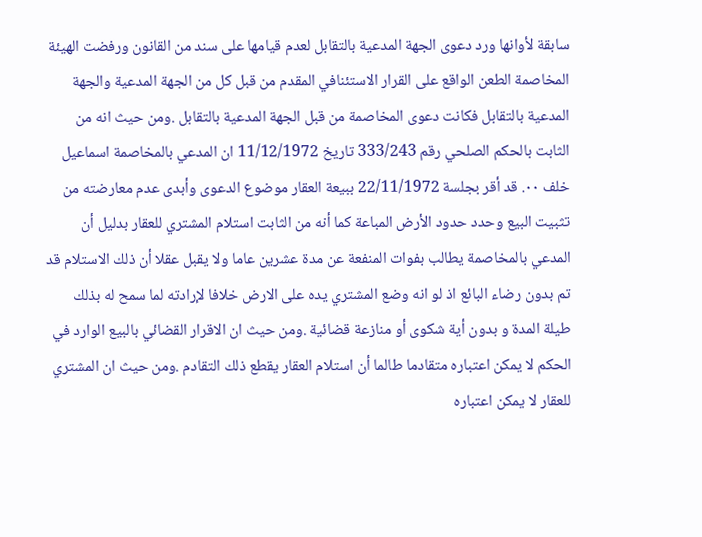سابقة لأوانها ورد دعوى الجهة المدعية بالتقابل لعدم قيامها على سند من القانون ورفضت الهيئة المخاصمة الطعن الواقع على القرار الاستئنافي المقدم من قبل كل من الجهة المدعية والجهة المدعية بالتقابل فكانت دعوى المخاصمة من قبل الجهة المدعية بالتقابل .ومن حيث انه من الثابت بالحكم الصلحي رقم 333/243 تاريخ 11/12/1972 ان المدعي بالمخاصمة اسماعيل خلف ۰۰. قد أقر بجلسة 22/11/1972 ببيعة العقار موضوع الدعوى وأبدى عدم معارضته من تثبيت البيع وحدد حدود الأرض المباعة كما أنه من الثابت استلام المشتري للعقار بدليل أن المدعي بالمخاصمة يطالب بفوات المنفعة عن مدة عشرين عاما ولا يقبل عقلا أن ذلك الاستلام قد تم بدون رضاء البائع اذ لو انه وضع المشتري يده على الارض خلافا لإرادته لما سمح له بذلك طيلة المدة و بدون أية شكوى أو منازعة قضائية .ومن حيث ان الاقرار القضائي بالبيع الوارد في الحكم لا يمكن اعتباره متقادما طالما أن استلام العقار يقطع ذلك التقادم .ومن حيث ان المشتري للعقار لا يمكن اعتباره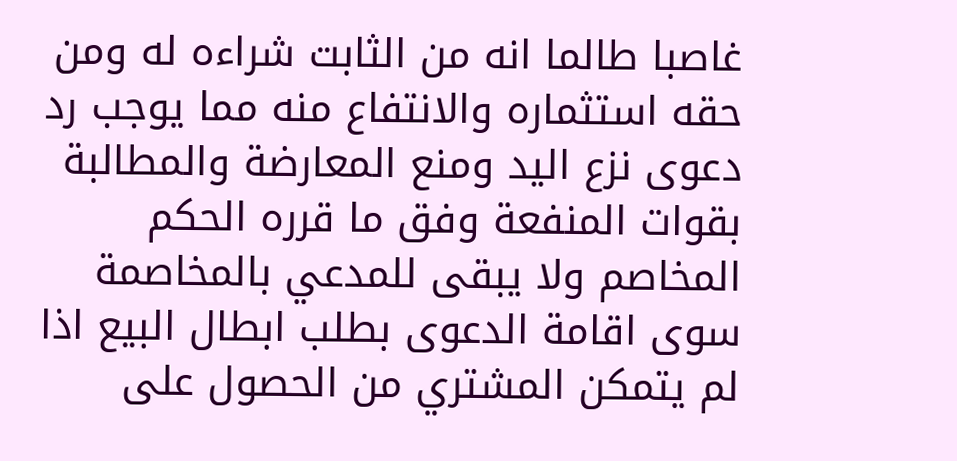غاصبا طالما انه من الثابت شراءه له ومن حقه استثماره والانتفاع منه مما يوجب رد دعوى نزع اليد ومنع المعارضة والمطالبة بقوات المنفعة وفق ما قرره الحكم المخاصم ولا يبقى للمدعي بالمخاصمة سوى اقامة الدعوى بطلب ابطال البيع اذا لم يتمكن المشتري من الحصول على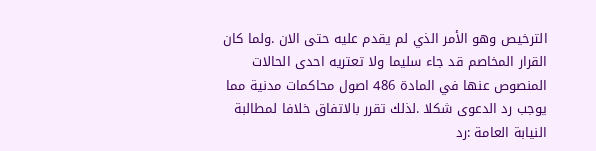الترخيص وهو الأمر الذي لم يقدم عليه حتى الان .ولما كان القرار المخاصم قد جاء سليما ولا تعتريه احدى الحالات المنصوص عنها في المادة 486 اصول محاكمات مدنية مما يوجب رد الدعوى شكلا .لذلك تقرر بالاتفاق خلافا لمطالبة النيابة العامة :رد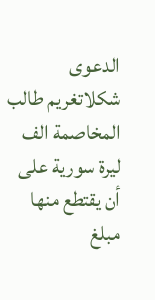الدعوى شكلاتغريم طالب المخاصمة الف ليرة سورية على أن يقتطع منها مبلغ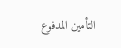التأمين المدفوع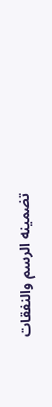تضمينه الرسم والنفقات